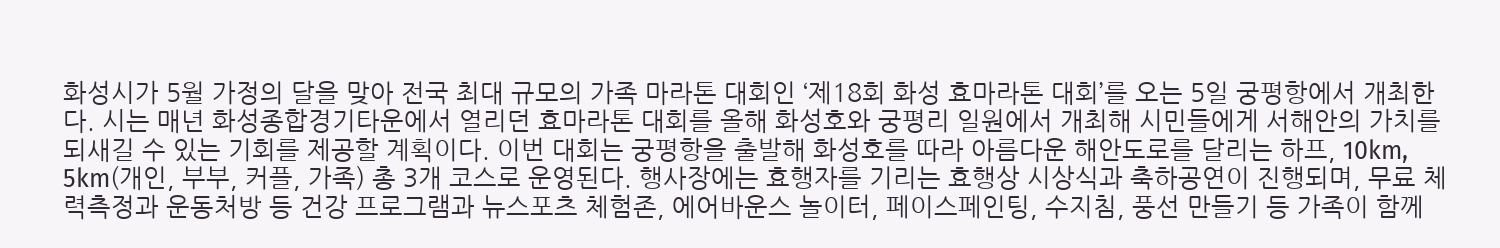화성시가 5월 가정의 달을 맞아 전국 최대 규모의 가족 마라톤 대회인 ‘제18회 화성 효마라톤 대회’를 오는 5일 궁평항에서 개최한다. 시는 매년 화성종합경기타운에서 열리던 효마라톤 대회를 올해 화성호와 궁평리 일원에서 개최해 시민들에게 서해안의 가치를 되새길 수 있는 기회를 제공할 계획이다. 이번 대회는 궁평항을 출발해 화성호를 따라 아름다운 해안도로를 달리는 하프, 10km, 5km(개인, 부부, 커플, 가족) 총 3개 코스로 운영된다. 행사장에는 효행자를 기리는 효행상 시상식과 축하공연이 진행되며, 무료 체력측정과 운동처방 등 건강 프로그램과 뉴스포츠 체험존, 에어바운스 놀이터, 페이스페인팅, 수지침, 풍선 만들기 등 가족이 함께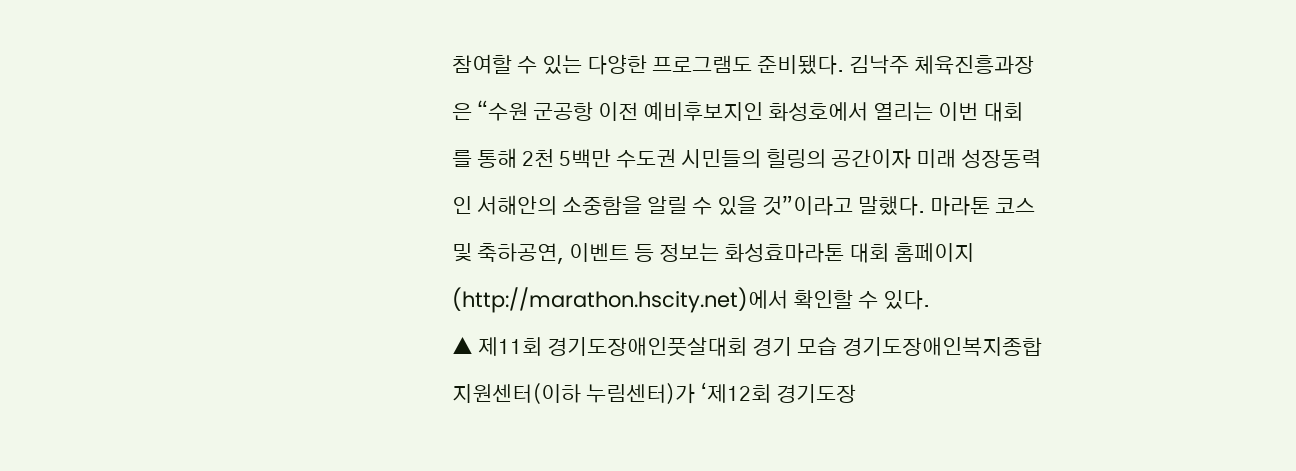참여할 수 있는 다양한 프로그램도 준비됐다. 김낙주 체육진흥과장은 “수원 군공항 이전 예비후보지인 화성호에서 열리는 이번 대회를 통해 2천 5백만 수도권 시민들의 힐링의 공간이자 미래 성장동력인 서해안의 소중함을 알릴 수 있을 것”이라고 말했다. 마라톤 코스 및 축하공연, 이벤트 등 정보는 화성효마라톤 대회 홈페이지(http://marathon.hscity.net)에서 확인할 수 있다.
▲ 제11회 경기도장애인풋살대회 경기 모습 경기도장애인복지종합지원센터(이하 누림센터)가 ‘제12회 경기도장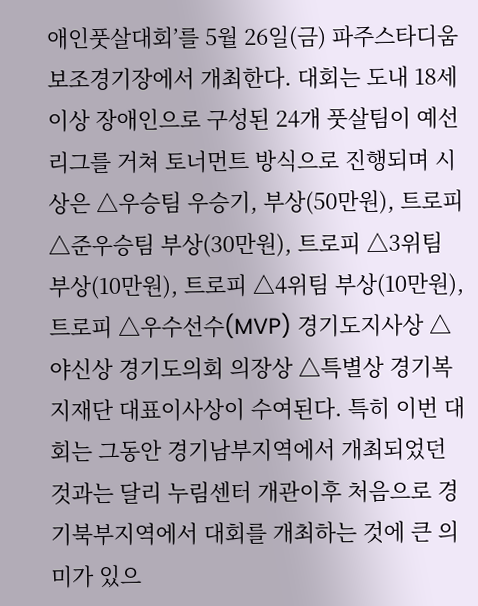애인풋살대회’를 5월 26일(금) 파주스타디움 보조경기장에서 개최한다. 대회는 도내 18세 이상 장애인으로 구성된 24개 풋살팀이 예선리그를 거쳐 토너먼트 방식으로 진행되며 시상은 △우승팀 우승기, 부상(50만원), 트로피 △준우승팀 부상(30만원), 트로피 △3위팀 부상(10만원), 트로피 △4위팀 부상(10만원), 트로피 △우수선수(MVP) 경기도지사상 △야신상 경기도의회 의장상 △특별상 경기복지재단 대표이사상이 수여된다. 특히 이번 대회는 그동안 경기남부지역에서 개최되었던 것과는 달리 누림센터 개관이후 처음으로 경기북부지역에서 대회를 개최하는 것에 큰 의미가 있으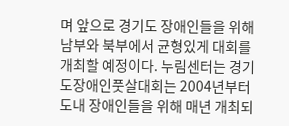며 앞으로 경기도 장애인들을 위해 남부와 북부에서 균형있게 대회를 개최할 예정이다. 누림센터는 경기도장애인풋살대회는 2004년부터 도내 장애인들을 위해 매년 개최되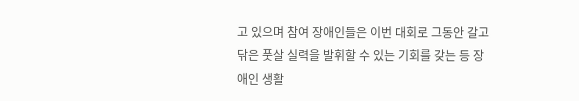고 있으며 참여 장애인들은 이번 대회로 그동안 갈고 닦은 풋살 실력을 발휘할 수 있는 기회를 갖는 등 장애인 생활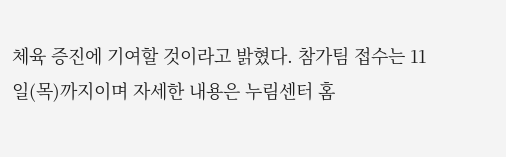체육 증진에 기여할 것이라고 밝혔다. 참가팀 접수는 11일(목)까지이며 자세한 내용은 누림센터 홈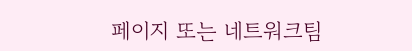페이지 또는 네트워크팀